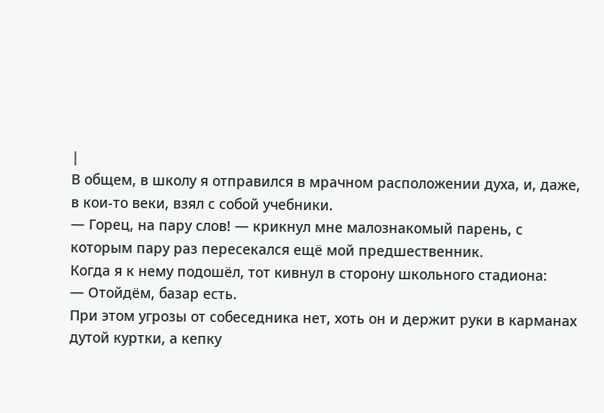|
В общем, в школу я отправился в мрачном расположении духа, и, даже, в кои-то веки, взял с собой учебники.
— Горец, на пару слов! — крикнул мне малознакомый парень, с которым пару раз пересекался ещё мой предшественник.
Когда я к нему подошёл, тот кивнул в сторону школьного стадиона:
— Отойдём, базар есть.
При этом угрозы от собеседника нет, хоть он и держит руки в карманах дутой куртки, а кепку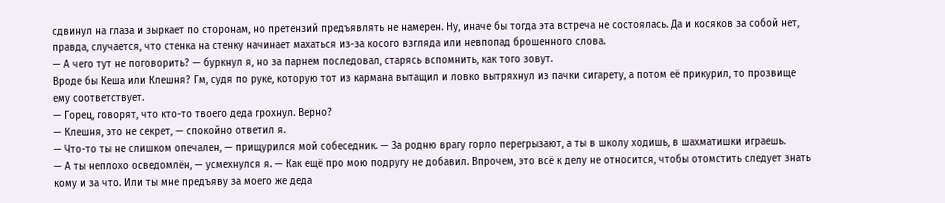сдвинул на глаза и зыркает по сторонам, но претензий предъявлять не намерен. Ну, иначе бы тогда эта встреча не состоялась. Да и косяков за собой нет, правда, случается, что стенка на стенку начинает махаться из-за косого взгляда или невпопад брошенного слова.
— А чего тут не поговорить? — буркнул я, но за парнем последовал, старясь вспомнить, как того зовут.
Вроде бы Кеша или Клешня? Гм, судя по руке, которую тот из кармана вытащил и ловко вытряхнул из пачки сигарету, а потом её прикурил, то прозвище ему соответствует.
— Горец, говорят, что кто-то твоего деда грохнул. Верно?
— Клешня, это не секрет, — спокойно ответил я.
— Что-то ты не слишком опечален, — прищурился мой собеседник. — За родню врагу горло перегрызают, а ты в школу ходишь, в шахматишки играешь.
— А ты неплохо осведомлён, — усмехнулся я. — Как ещё про мою подругу не добавил. Впрочем, это всё к делу не относится, чтобы отомстить следует знать кому и за что. Или ты мне предъяву за моего же деда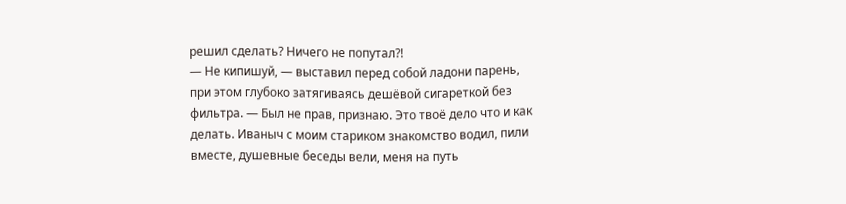решил сделать? Ничего не попутал⁈
— Не кипишуй, — выставил перед собой ладони парень, при этом глубоко затягиваясь дешёвой сигареткой без фильтра. — Был не прав, признаю. Это твоё дело что и как делать. Иваныч с моим стариком знакомство водил, пили вместе, душевные беседы вели, меня на путь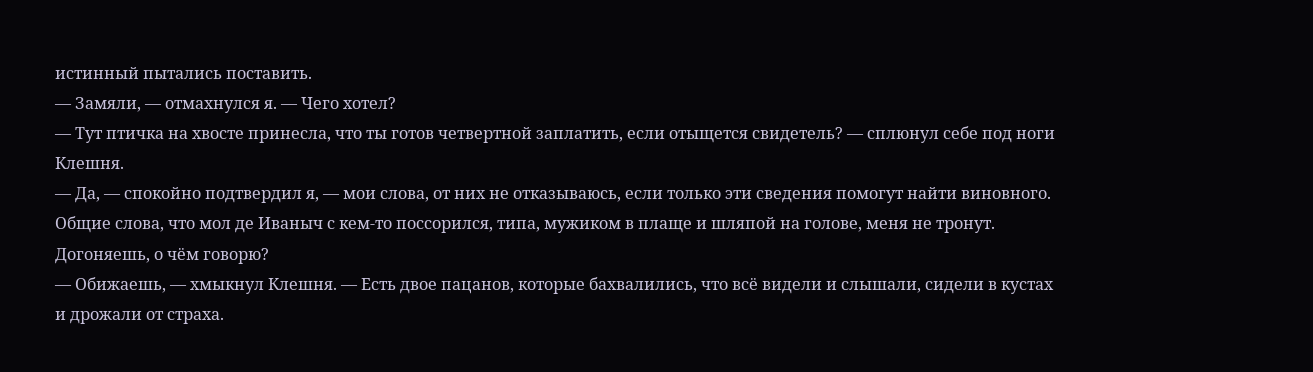истинный пытались поставить.
— Замяли, — отмахнулся я. — Чего хотел?
— Тут птичка на хвосте принесла, что ты готов четвертной заплатить, если отыщется свидетель? — сплюнул себе под ноги Клешня.
— Да, — спокойно подтвердил я, — мои слова, от них не отказываюсь, если только эти сведения помогут найти виновного. Общие слова, что мол де Иваныч с кем-то поссорился, типа, мужиком в плаще и шляпой на голове, меня не тронут. Догоняешь, о чём говорю?
— Обижаешь, — хмыкнул Клешня. — Есть двое пацанов, которые бахвалились, что всё видели и слышали, сидели в кустах и дрожали от страха.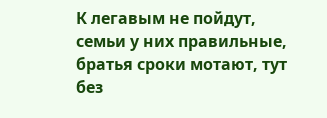К легавым не пойдут, семьи у них правильные, братья сроки мотают, тут без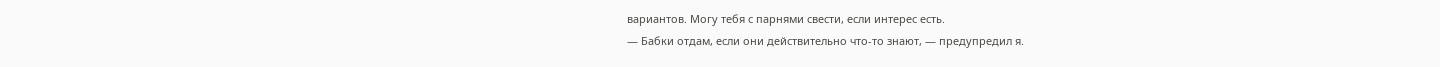вариантов. Могу тебя с парнями свести, если интерес есть.
— Бабки отдам, если они действительно что-то знают, — предупредил я.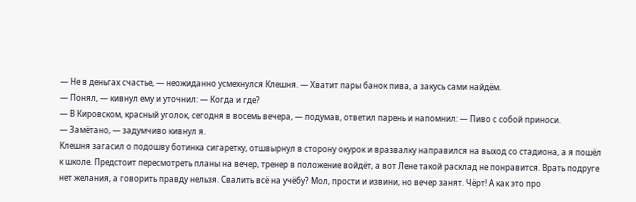— Не в деньгах счастье, — неожиданно усмехнулся Клешня. — Хватит пары банок пива, а закусь сами найдём.
— Понял, — кивнул ему и уточнил: — Когда и где?
— В Кировском, красный уголок, сегодня в восемь вечера, — подумав, ответил парень и напомнил: — Пиво с собой приноси.
— Замётано, — задумчиво кивнул я.
Клешня загасил о подошву ботинка сигаретку, отшвырнул в сторону окурок и вразвалку направился на выход со стадиона, а я пошёл к школе. Предстоит пересмотреть планы на вечер, тренер в положение войдёт, а вот Лене такой расклад не понравится. Врать подруге нет желания, а говорить правду нельзя. Свалить всё на учёбу? Мол, прости и извини, но вечер занят. Чёрт! А как это про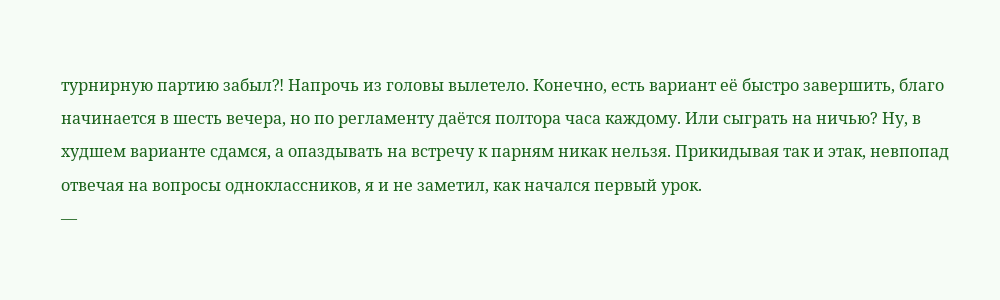турнирную партию забыл⁈ Напрочь из головы вылетело. Конечно, есть вариант её быстро завершить, благо начинается в шесть вечера, но по регламенту даётся полтора часа каждому. Или сыграть на ничью? Ну, в худшем варианте сдамся, а опаздывать на встречу к парням никак нельзя. Прикидывая так и этак, невпопад отвечая на вопросы одноклассников, я и не заметил, как начался первый урок.
—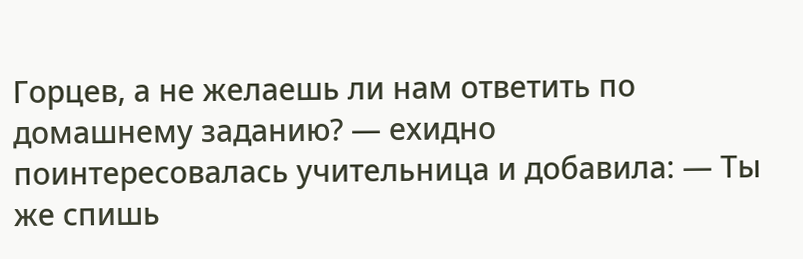Горцев, а не желаешь ли нам ответить по домашнему заданию? — ехидно поинтересовалась учительница и добавила: — Ты же спишь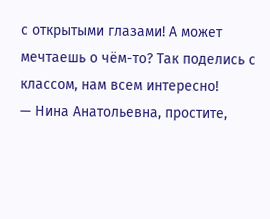с открытыми глазами! А может мечтаешь о чём-то? Так поделись с классом, нам всем интересно!
— Нина Анатольевна, простите,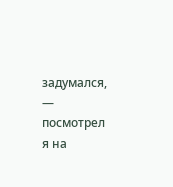задумался, — посмотрел я на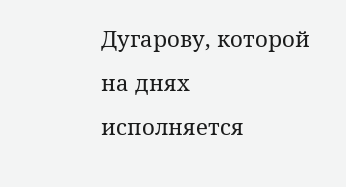Дугарову, которой на днях исполняется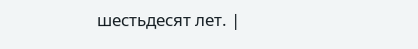шестьдесят лет. |